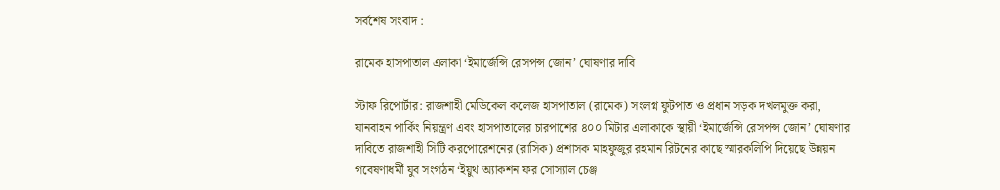সর্বশেষ সংবাদ :

রামেক হাসপাতাল এলাকা ‘ইমার্জেন্সি রেসপন্স জোন’ ঘোষণার দাবি

স্টাফ রিপোর্টার: রাজশাহী মেডিকেল কলেজ হাসপাতাল (রামেক) সংলগ্ন ফুটপাত ও প্রধান সড়ক দখলমুক্ত করা, যানবাহন পার্কিং নিয়ন্ত্রণ এবং হাসপাতালের চারপাশের ৪০০ মিটার এলাকাকে স্থায়ী ‘ইমার্জেন্সি রেসপন্স জোন’ ঘোষণার দাবিতে রাজশাহী সিটি করপোরেশনের (রাসিক) প্রশাসক মাহফুজুর রহমান রিটনের কাছে স্মারকলিপি দিয়েছে উন্নয়ন গবেষণাধর্মী যুব সংগঠন ‘ইয়ুথ অ্যাকশন ফর সোস্যাল চেঞ্জ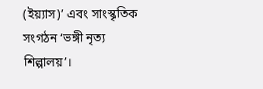(ইয়্যাস)’ এবং সাংস্কৃতিক সংগঠন ‘ভঙ্গী নৃত্য শিল্পালয়’।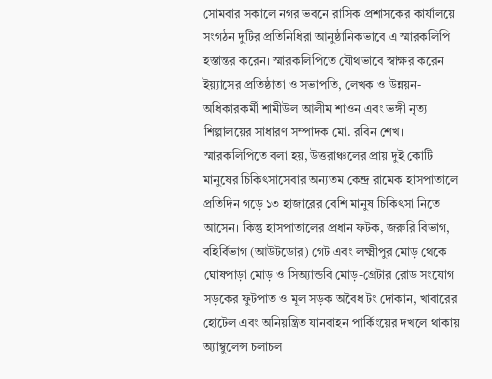সোমবার সকালে নগর ভবনে রাসিক প্রশাসকের কার্যালয়ে সংগঠন দুটির প্রতিনিধিরা আনুষ্ঠানিকভাবে এ স্মারকলিপি হস্তান্তর করেন। স্মারকলিপিতে যৌথভাবে স্বাক্ষর করেন ইয়্যাসের প্রতিষ্ঠাতা ও সভাপতি, লেখক ও উন্নয়ন-অধিকারকর্মী শামীউল আলীম শাওন এবং ভঙ্গী নৃত্য শিল্পালয়ের সাধারণ সম্পাদক মো. রবিন শেখ। স্মারকলিপিতে বলা হয়, উত্তরাঞ্চলের প্রায় দুই কোটি মানুষের চিকিৎসাসেবার অন্যতম কেন্দ্র রামেক হাসপাতালে প্রতিদিন গড়ে ১৩ হাজারের বেশি মানুষ চিকিৎসা নিতে আসেন। কিন্তু হাসপাতালের প্রধান ফটক, জরুরি বিভাগ, বহির্বিভাগ (আউটডোর) গেট এবং লক্ষ্মীপুর মোড় থেকে ঘোষপাড়া মোড় ও সিঅ্যান্ডবি মোড়-গ্রেটার রোড সংযোগ সড়কের ফুটপাত ও মূল সড়ক অবৈধ টং দোকান, খাবারের হোটেল এবং অনিয়ন্ত্রিত যানবাহন পার্কিংয়ের দখলে থাকায় অ্যাম্বুলেন্স চলাচল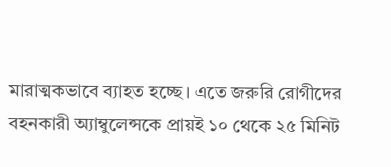মারাত্মকভাবে ব্যাহত হচ্ছে। এতে জরুরি রোগীদের বহনকারী অ্যাম্বুলেন্সকে প্রায়ই ১০ থেকে ২৫ মিনিট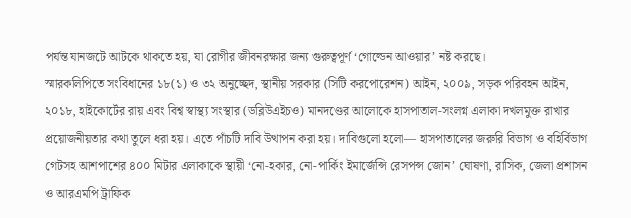পর্যন্ত যানজটে আটকে থাকতে হয়, যা রোগীর জীবনরক্ষার জন্য গুরুত্বপূর্ণ ‘গোল্ডেন আওয়ার’ নষ্ট করছে।
স্মারকলিপিতে সংবিধানের ১৮(১) ও ৩২ অনুচ্ছেদ, স্থানীয় সরকার (সিটি করপোরেশন) আইন, ২০০৯, সড়ক পরিবহন আইন, ২০১৮, হাইকোর্টের রায় এবং বিশ্ব স্বাস্থ্য সংস্থার (ডব্লিউএইচও) মানদণ্ডের আলোকে হাসপাতাল-সংলগ্ন এলাকা দখলমুক্ত রাখার প্রয়োজনীয়তার কথা তুলে ধরা হয়। এতে পাঁচটি দাবি উত্থাপন করা হয়। দাবিগুলো হলো— হাসপাতালের জরুরি বিভাগ ও বহির্বিভাগ গেটসহ আশপাশের ৪০০ মিটার এলাকাকে স্থায়ী ‘নো-হকার, নো-পার্কিং ইমার্জেন্সি রেসপন্স জোন’ ঘোষণা, রাসিক, জেলা প্রশাসন ও আরএমপি ট্রাফিক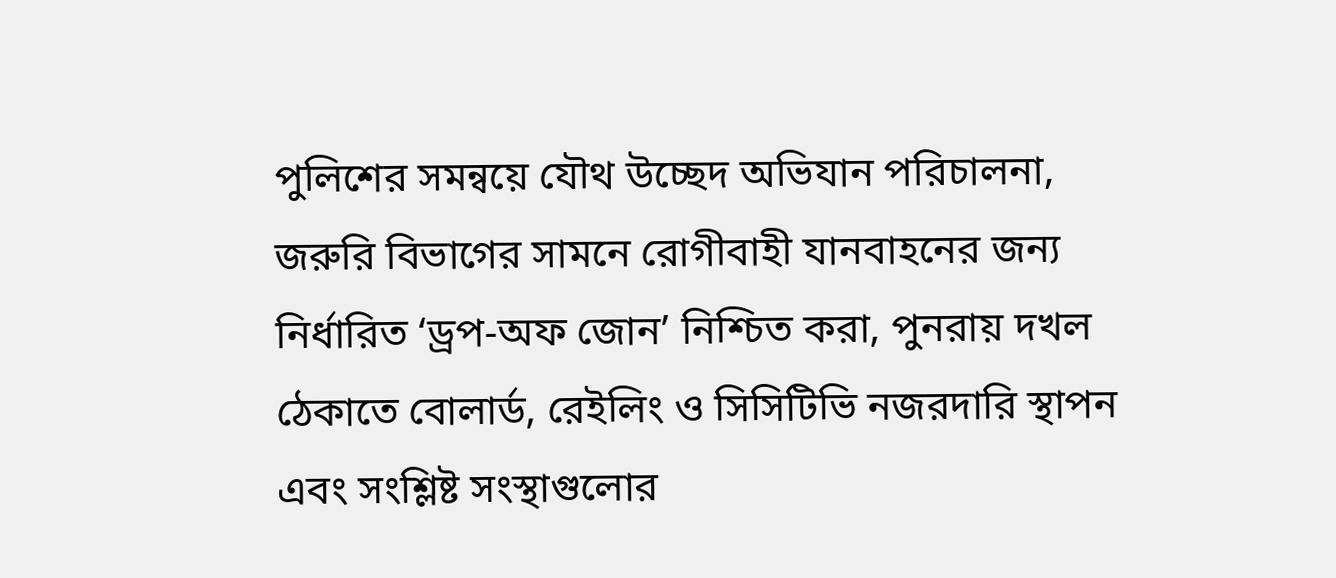পুলিশের সমন্বয়ে যৌথ উচ্ছেদ অভিযান পরিচালনা, জরুরি বিভাগের সামনে রোগীবাহী যানবাহনের জন্য নির্ধারিত ‘ড্রপ-অফ জোন’ নিশ্চিত করা, পুনরায় দখল ঠেকাতে বোলার্ড, রেইলিং ও সিসিটিভি নজরদারি স্থাপন এবং সংশ্লিষ্ট সংস্থাগুলোর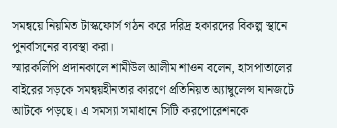সমন্বয়ে নিয়মিত টাস্কফোর্স গঠন করে দরিদ্র হকারদের বিকল্প স্থানে পুনর্বাসনের ব্যবস্থা করা।
স্মারকলিপি প্রদানকালে শামীউল আলীম শাওন বলেন, হাসপাতালের বাইরের সড়কে সমন্বয়হীনতার কারণে প্রতিনিয়ত অ্যাম্বুলেন্স যানজটে আটকে পড়ছে। এ সমস্যা সমাধানে সিটি করপোরেশনকে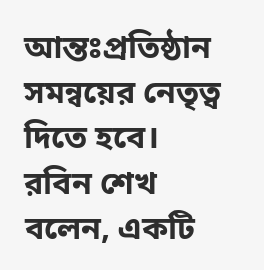আন্তঃপ্রতিষ্ঠান সমন্বয়ের নেতৃত্ব দিতে হবে। রবিন শেখ বলেন, একটি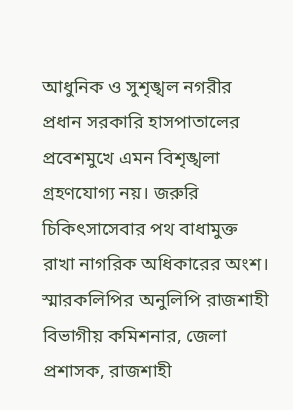আধুনিক ও সুশৃঙ্খল নগরীর প্রধান সরকারি হাসপাতালের প্রবেশমুখে এমন বিশৃঙ্খলা গ্রহণযোগ্য নয়। জরুরি চিকিৎসাসেবার পথ বাধামুক্ত রাখা নাগরিক অধিকারের অংশ। স্মারকলিপির অনুলিপি রাজশাহী বিভাগীয় কমিশনার, জেলা প্রশাসক, রাজশাহী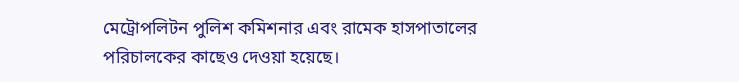মেট্রোপলিটন পুলিশ কমিশনার এবং রামেক হাসপাতালের পরিচালকের কাছেও দেওয়া হয়েছে।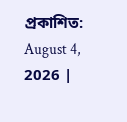প্রকাশিত: August 4, 2026 |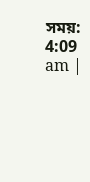সময়: 4:09 am |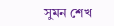সুমন শেখ